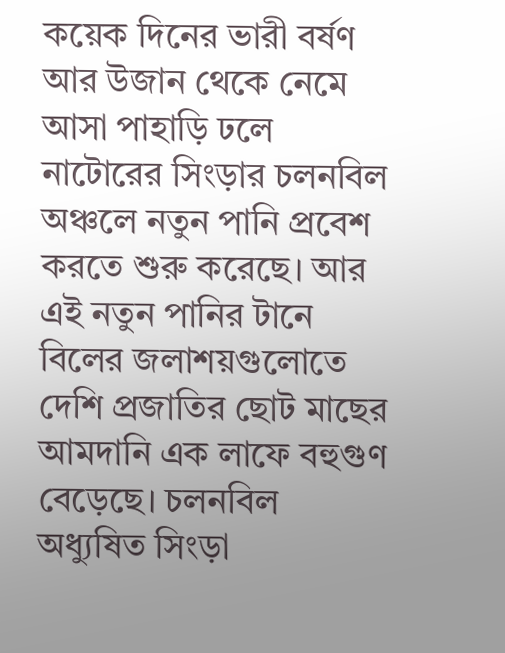কয়েক দিনের ভারী বর্ষণ আর উজান থেকে নেমে আসা পাহাড়ি ঢলে নাটোরের সিংড়ার চলনবিল অঞ্চলে নতুন পানি প্রবেশ করতে শুরু করেছে। আর এই নতুন পানির টানে বিলের জলাশয়গুলোতে দেশি প্রজাতির ছোট মাছের আমদানি এক লাফে বহুগুণ বেড়েছে। চলনবিল অধ্যুষিত সিংড়া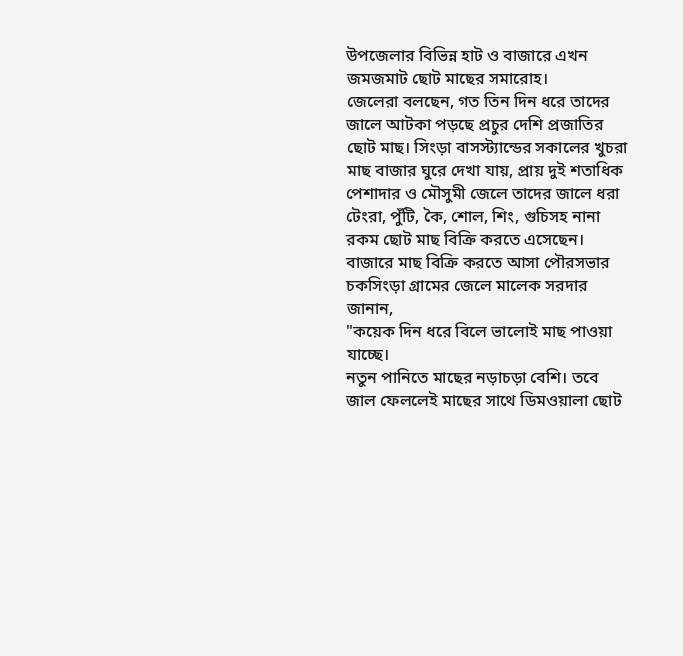উপজেলার বিভিন্ন হাট ও বাজারে এখন জমজমাট ছোট মাছের সমারোহ।
জেলেরা বলছেন, গত তিন দিন ধরে তাদের জালে আটকা পড়ছে প্রচুর দেশি প্রজাতির ছোট মাছ। সিংড়া বাসস্ট্যান্ডের সকালের খুচরা মাছ বাজার ঘুরে দেখা যায়, প্রায় দুই শতাধিক পেশাদার ও মৌসুমী জেলে তাদের জালে ধরা টেংরা, পুঁটি, কৈ, শোল, শিং, গুচিসহ নানা রকম ছোট মাছ বিক্রি করতে এসেছেন।
বাজারে মাছ বিক্রি করতে আসা পৌরসভার চকসিংড়া গ্রামের জেলে মালেক সরদার জানান,
"কয়েক দিন ধরে বিলে ভালোই মাছ পাওয়া যাচ্ছে।
নতুন পানিতে মাছের নড়াচড়া বেশি। তবে জাল ফেললেই মাছের সাথে ডিমওয়ালা ছোট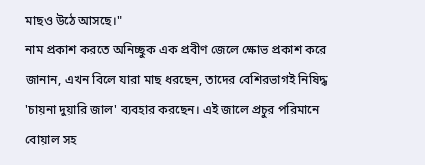মাছও উঠে আসছে।"
নাম প্রকাশ করতে অনিচ্ছুক এক প্রবীণ জেলে ক্ষোভ প্রকাশ করে জানান, এখন বিলে যারা মাছ ধরছেন, তাদের বেশিরভাগই নিষিদ্ধ 'চায়না দুয়ারি জাল' ব্যবহার করছেন। এই জালে প্রচুর পরিমানে বোয়াল সহ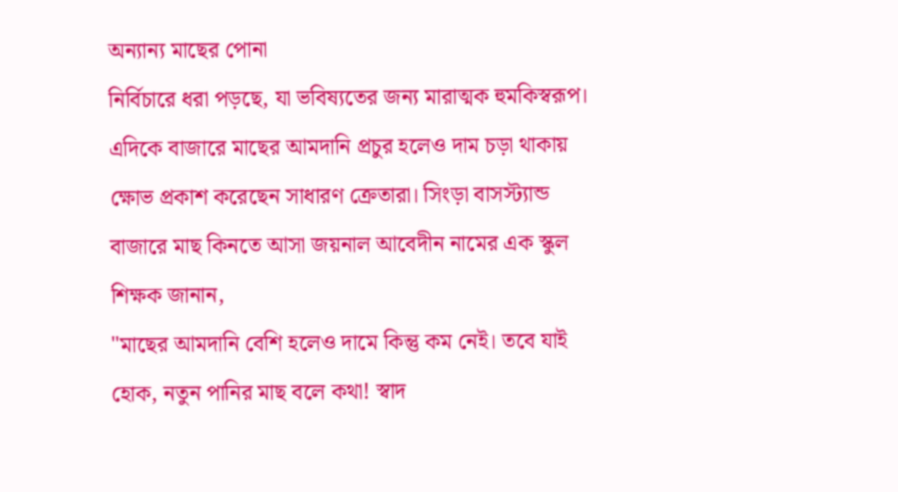অন্যান্য মাছের পোনা
নির্বিচারে ধরা পড়ছে, যা ভবিষ্যতের জন্য মারাত্মক হুমকিস্বরূপ।
এদিকে বাজারে মাছের আমদানি প্রচুর হলেও দাম চড়া থাকায় ক্ষোভ প্রকাশ করেছেন সাধারণ ক্রেতারা। সিংড়া বাসস্ট্যান্ড বাজারে মাছ কিনতে আসা জয়নাল আবেদীন নামের এক স্কুল শিক্ষক জানান,
"মাছের আমদানি বেশি হলেও দামে কিন্তু কম নেই। তবে যাই হোক, নতুন পানির মাছ বলে কথা! স্বাদ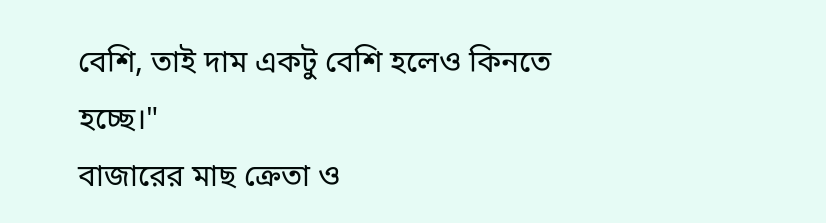বেশি, তাই দাম একটু বেশি হলেও কিনতে হচ্ছে।"
বাজারের মাছ ক্রেতা ও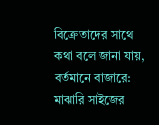বিক্রেতাদের সাথে কথা বলে জানা যায়, বর্তমানে বাজারে:
মাঝারি সাইজের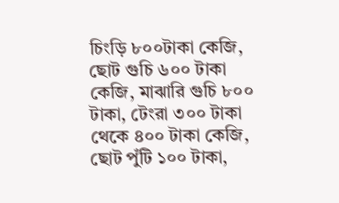চিংড়ি ৮০০টাকা কেজি,
ছোট গুচি ৬০০ টাকা কেজি, মাঝারি গুচি ৮০০ টাকা, টেংরা ৩০০ টাকা থেকে ৪০০ টাকা কেজি, ছোট পুঁটি ১০০ টাকা,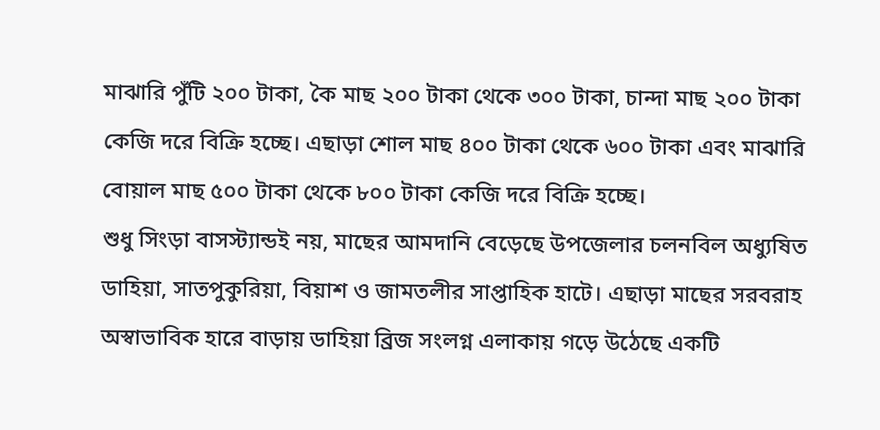মাঝারি পুঁটি ২০০ টাকা, কৈ মাছ ২০০ টাকা থেকে ৩০০ টাকা, চান্দা মাছ ২০০ টাকা কেজি দরে বিক্রি হচ্ছে। এছাড়া শোল মাছ ৪০০ টাকা থেকে ৬০০ টাকা এবং মাঝারি বোয়াল মাছ ৫০০ টাকা থেকে ৮০০ টাকা কেজি দরে বিক্রি হচ্ছে।
শুধু সিংড়া বাসস্ট্যান্ডই নয়, মাছের আমদানি বেড়েছে উপজেলার চলনবিল অধ্যুষিত ডাহিয়া, সাতপুকুরিয়া, বিয়াশ ও জামতলীর সাপ্তাহিক হাটে। এছাড়া মাছের সরবরাহ অস্বাভাবিক হারে বাড়ায় ডাহিয়া ব্রিজ সংলগ্ন এলাকায় গড়ে উঠেছে একটি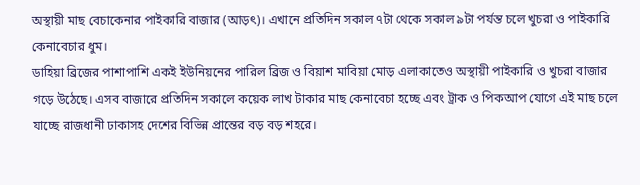অস্থায়ী মাছ বেচাকেনার পাইকারি বাজার (আড়ৎ)। এখানে প্রতিদিন সকাল ৭টা থেকে সকাল ৯টা পর্যন্ত চলে খুচরা ও পাইকারি কেনাবেচার ধুম।
ডাহিয়া ব্রিজের পাশাপাশি একই ইউনিয়নের পারিল ব্রিজ ও বিয়াশ মাবিয়া মোড় এলাকাতেও অস্থায়ী পাইকারি ও খুচরা বাজার গড়ে উঠেছে। এসব বাজারে প্রতিদিন সকালে কয়েক লাখ টাকার মাছ কেনাবেচা হচ্ছে এবং ট্রাক ও পিকআপ যোগে এই মাছ চলে যাচ্ছে রাজধানী ঢাকাসহ দেশের বিভিন্ন প্রান্তের বড় বড় শহরে।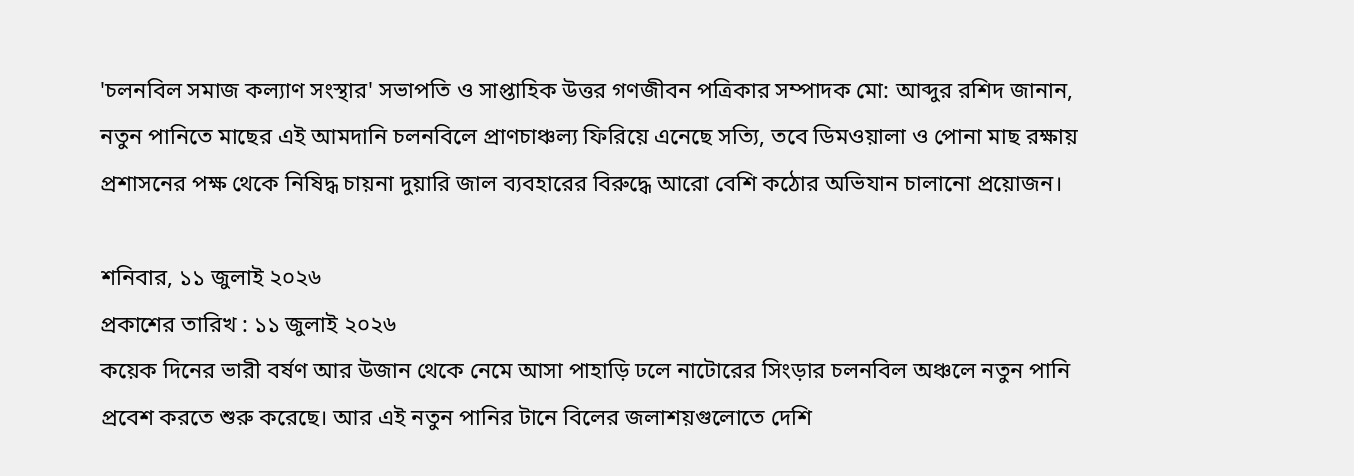'চলনবিল সমাজ কল্যাণ সংস্থার' সভাপতি ও সাপ্তাহিক উত্তর গণজীবন পত্রিকার সম্পাদক মো: আব্দুর রশিদ জানান, নতুন পানিতে মাছের এই আমদানি চলনবিলে প্রাণচাঞ্চল্য ফিরিয়ে এনেছে সত্যি, তবে ডিমওয়ালা ও পোনা মাছ রক্ষায় প্রশাসনের পক্ষ থেকে নিষিদ্ধ চায়না দুয়ারি জাল ব্যবহারের বিরুদ্ধে আরো বেশি কঠোর অভিযান চালানো প্রয়োজন।

শনিবার, ১১ জুলাই ২০২৬
প্রকাশের তারিখ : ১১ জুলাই ২০২৬
কয়েক দিনের ভারী বর্ষণ আর উজান থেকে নেমে আসা পাহাড়ি ঢলে নাটোরের সিংড়ার চলনবিল অঞ্চলে নতুন পানি প্রবেশ করতে শুরু করেছে। আর এই নতুন পানির টানে বিলের জলাশয়গুলোতে দেশি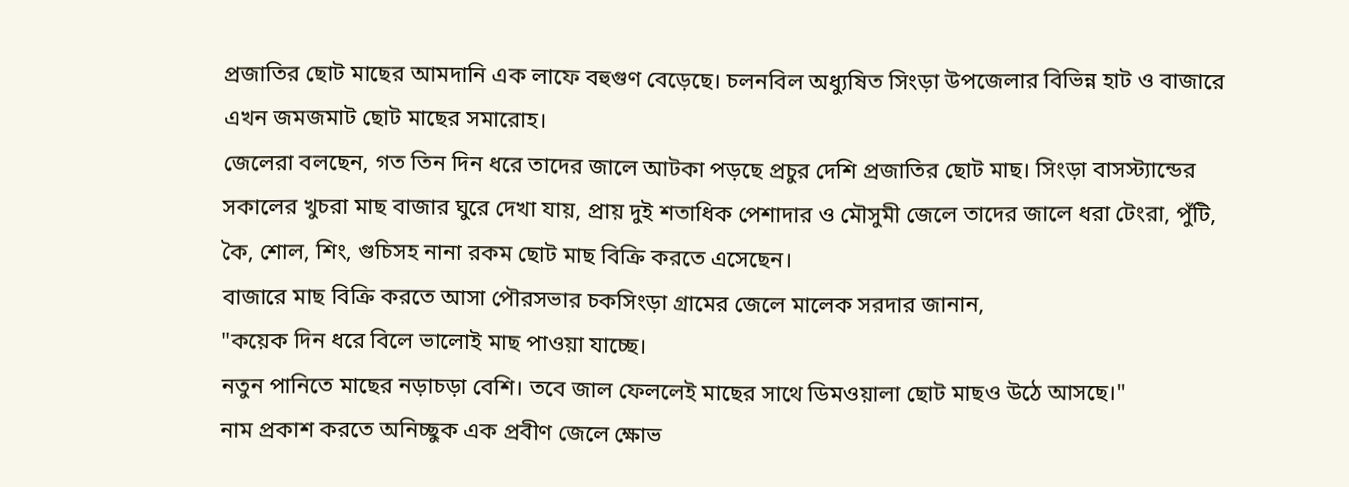প্রজাতির ছোট মাছের আমদানি এক লাফে বহুগুণ বেড়েছে। চলনবিল অধ্যুষিত সিংড়া উপজেলার বিভিন্ন হাট ও বাজারে এখন জমজমাট ছোট মাছের সমারোহ।
জেলেরা বলছেন, গত তিন দিন ধরে তাদের জালে আটকা পড়ছে প্রচুর দেশি প্রজাতির ছোট মাছ। সিংড়া বাসস্ট্যান্ডের সকালের খুচরা মাছ বাজার ঘুরে দেখা যায়, প্রায় দুই শতাধিক পেশাদার ও মৌসুমী জেলে তাদের জালে ধরা টেংরা, পুঁটি, কৈ, শোল, শিং, গুচিসহ নানা রকম ছোট মাছ বিক্রি করতে এসেছেন।
বাজারে মাছ বিক্রি করতে আসা পৌরসভার চকসিংড়া গ্রামের জেলে মালেক সরদার জানান,
"কয়েক দিন ধরে বিলে ভালোই মাছ পাওয়া যাচ্ছে।
নতুন পানিতে মাছের নড়াচড়া বেশি। তবে জাল ফেললেই মাছের সাথে ডিমওয়ালা ছোট মাছও উঠে আসছে।"
নাম প্রকাশ করতে অনিচ্ছুক এক প্রবীণ জেলে ক্ষোভ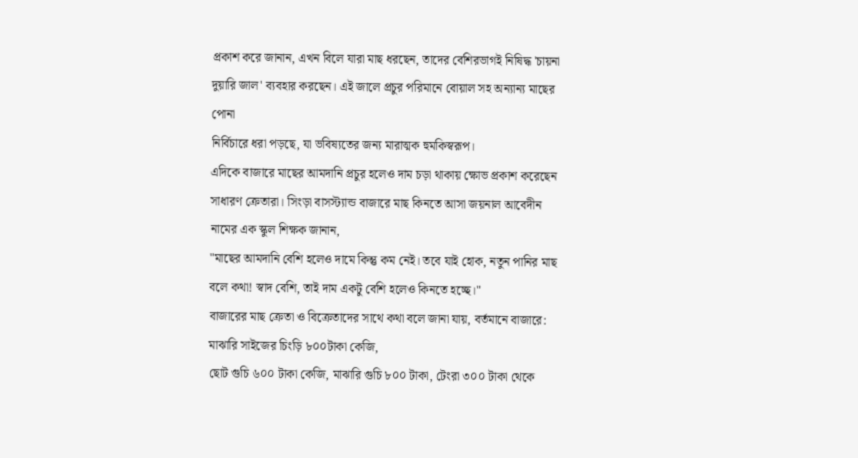প্রকাশ করে জানান, এখন বিলে যারা মাছ ধরছেন, তাদের বেশিরভাগই নিষিদ্ধ 'চায়না দুয়ারি জাল' ব্যবহার করছেন। এই জালে প্রচুর পরিমানে বোয়াল সহ অন্যান্য মাছের পোনা
নির্বিচারে ধরা পড়ছে, যা ভবিষ্যতের জন্য মারাত্মক হুমকিস্বরূপ।
এদিকে বাজারে মাছের আমদানি প্রচুর হলেও দাম চড়া থাকায় ক্ষোভ প্রকাশ করেছেন সাধারণ ক্রেতারা। সিংড়া বাসস্ট্যান্ড বাজারে মাছ কিনতে আসা জয়নাল আবেদীন নামের এক স্কুল শিক্ষক জানান,
"মাছের আমদানি বেশি হলেও দামে কিন্তু কম নেই। তবে যাই হোক, নতুন পানির মাছ বলে কথা! স্বাদ বেশি, তাই দাম একটু বেশি হলেও কিনতে হচ্ছে।"
বাজারের মাছ ক্রেতা ও বিক্রেতাদের সাথে কথা বলে জানা যায়, বর্তমানে বাজারে:
মাঝারি সাইজের চিংড়ি ৮০০টাকা কেজি,
ছোট গুচি ৬০০ টাকা কেজি, মাঝারি গুচি ৮০০ টাকা, টেংরা ৩০০ টাকা থেকে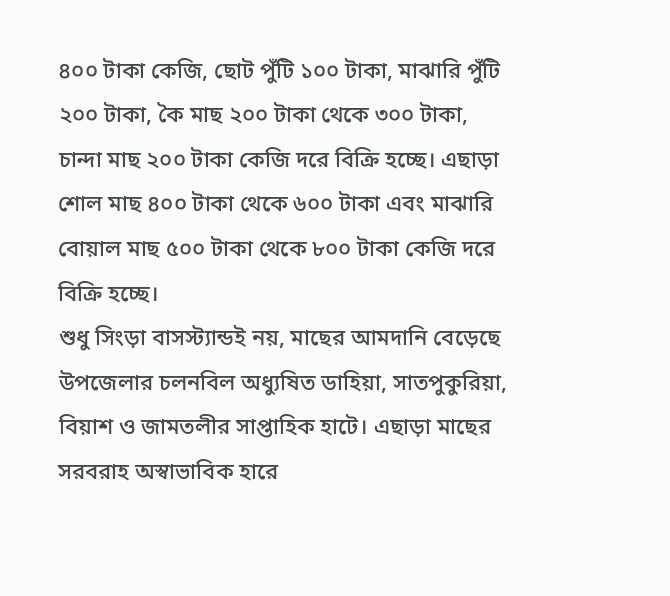৪০০ টাকা কেজি, ছোট পুঁটি ১০০ টাকা, মাঝারি পুঁটি ২০০ টাকা, কৈ মাছ ২০০ টাকা থেকে ৩০০ টাকা, চান্দা মাছ ২০০ টাকা কেজি দরে বিক্রি হচ্ছে। এছাড়া শোল মাছ ৪০০ টাকা থেকে ৬০০ টাকা এবং মাঝারি বোয়াল মাছ ৫০০ টাকা থেকে ৮০০ টাকা কেজি দরে বিক্রি হচ্ছে।
শুধু সিংড়া বাসস্ট্যান্ডই নয়, মাছের আমদানি বেড়েছে উপজেলার চলনবিল অধ্যুষিত ডাহিয়া, সাতপুকুরিয়া, বিয়াশ ও জামতলীর সাপ্তাহিক হাটে। এছাড়া মাছের সরবরাহ অস্বাভাবিক হারে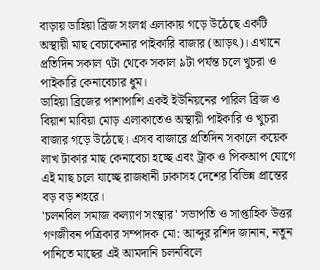বাড়ায় ডাহিয়া ব্রিজ সংলগ্ন এলাকায় গড়ে উঠেছে একটি অস্থায়ী মাছ বেচাকেনার পাইকারি বাজার (আড়ৎ)। এখানে প্রতিদিন সকাল ৭টা থেকে সকাল ৯টা পর্যন্ত চলে খুচরা ও পাইকারি কেনাবেচার ধুম।
ডাহিয়া ব্রিজের পাশাপাশি একই ইউনিয়নের পারিল ব্রিজ ও বিয়াশ মাবিয়া মোড় এলাকাতেও অস্থায়ী পাইকারি ও খুচরা বাজার গড়ে উঠেছে। এসব বাজারে প্রতিদিন সকালে কয়েক লাখ টাকার মাছ কেনাবেচা হচ্ছে এবং ট্রাক ও পিকআপ যোগে এই মাছ চলে যাচ্ছে রাজধানী ঢাকাসহ দেশের বিভিন্ন প্রান্তের বড় বড় শহরে।
'চলনবিল সমাজ কল্যাণ সংস্থার' সভাপতি ও সাপ্তাহিক উত্তর গণজীবন পত্রিকার সম্পাদক মো: আব্দুর রশিদ জানান, নতুন পানিতে মাছের এই আমদানি চলনবিলে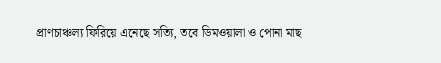প্রাণচাঞ্চল্য ফিরিয়ে এনেছে সত্যি, তবে ডিমওয়ালা ও পোনা মাছ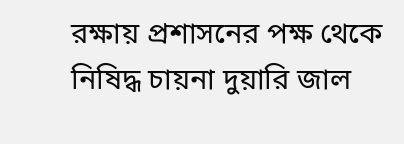রক্ষায় প্রশাসনের পক্ষ থেকে নিষিদ্ধ চায়না দুয়ারি জাল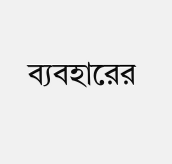ব্যবহারের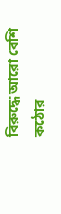বিরুদ্ধে আরো বেশি কঠোর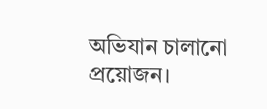অভিযান চালানো প্রয়োজন।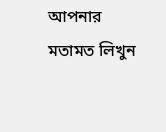আপনার মতামত লিখুন